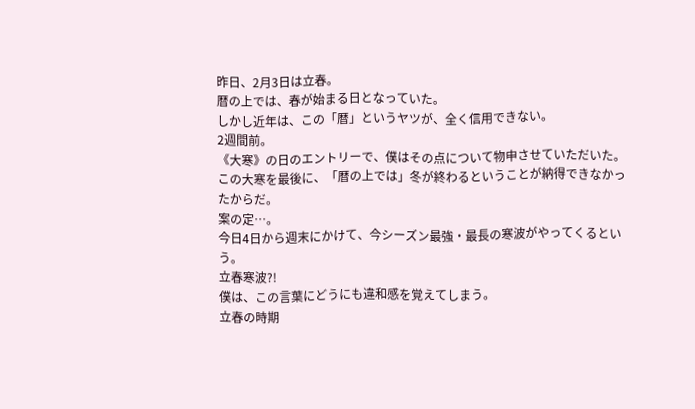昨日、2月3日は立春。
暦の上では、春が始まる日となっていた。
しかし近年は、この「暦」というヤツが、全く信用できない。
2週間前。
《大寒》の日のエントリーで、僕はその点について物申させていただいた。
この大寒を最後に、「暦の上では」冬が終わるということが納得できなかったからだ。
案の定…。
今日4日から週末にかけて、今シーズン最強・最長の寒波がやってくるという。
立春寒波?!
僕は、この言葉にどうにも違和感を覚えてしまう。
立春の時期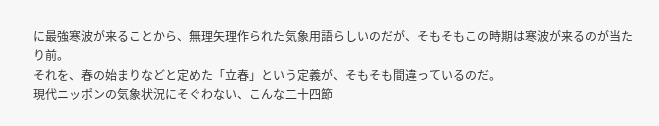に最強寒波が来ることから、無理矢理作られた気象用語らしいのだが、そもそもこの時期は寒波が来るのが当たり前。
それを、春の始まりなどと定めた「立春」という定義が、そもそも間違っているのだ。
現代ニッポンの気象状況にそぐわない、こんな二十四節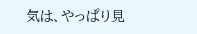気は、やっぱり見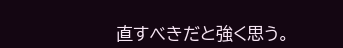直すべきだと強く思う。